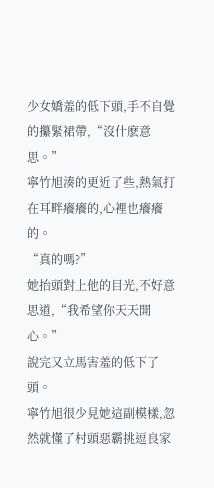少女嬌羞的低下頭,手不自覺的攥緊裙帶,“沒什麽意思。”
寧竹旭湊的更近了些,熱氣打在耳畔癢癢的,心裡也癢癢的。
“真的嗎?”
她抬頭對上他的目光,不好意思道,“我希望你天天開心。”
說完又立馬害羞的低下了頭。
寧竹旭很少見她這副模樣,忽然就懂了村頭惡霸挑逗良家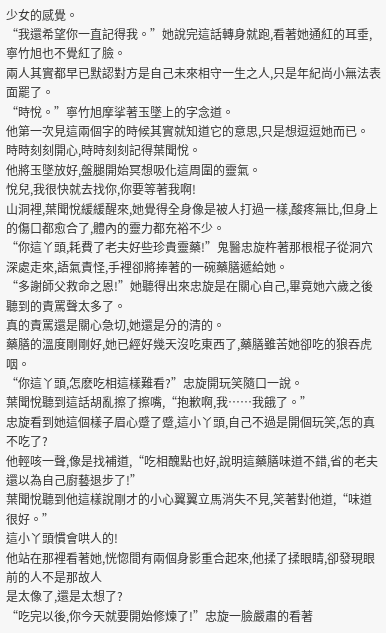少女的感覺。
“我還希望你一直記得我。”她說完這話轉身就跑,看著她通紅的耳垂,寧竹旭也不覺紅了臉。
兩人其實都早已默認對方是自己未來相守一生之人,只是年紀尚小無法表面罷了。
“時悅。”寧竹旭摩挲著玉墜上的字念道。
他第一次見這兩個字的時候其實就知道它的意思,只是想逗逗她而已。
時時刻刻開心,時時刻刻記得葉聞悅。
他將玉墜放好,盤腿開始冥想吸化這周圍的靈氣。
悅兒,我很快就去找你,你要等著我啊!
山洞裡,葉聞悅緩緩醒來,她覺得全身像是被人打過一樣,酸疼無比,但身上的傷口都愈合了,體內的靈力都充裕不少。
“你這丫頭,耗費了老夫好些珍貴靈藥!”鬼醫忠旋杵著那根棍子從洞穴深處走來,語氣責怪,手裡卻將捧著的一碗藥膳遞給她。
“多謝師父救命之恩!”她聽得出來忠旋是在關心自己,畢竟她六歲之後聽到的責罵聲太多了。
真的責罵還是關心急切,她還是分的清的。
藥膳的溫度剛剛好,她已經好幾天沒吃東西了,藥膳雖苦她卻吃的狼吞虎咽。
“你這丫頭,怎麽吃相這樣難看?”忠旋開玩笑隨口一說。
葉聞悅聽到這話胡亂擦了擦嘴,“抱歉啊,我……我餓了。”
忠旋看到她這個樣子眉心蹙了蹙,這小丫頭,自己不過是開個玩笑,怎的真不吃了?
他輕咳一聲,像是找補道,“吃相醜點也好,說明這藥膳味道不錯,省的老夫還以為自己廚藝退步了!”
葉聞悅聽到他這樣說剛才的小心翼翼立馬消失不見,笑著對他道,“味道很好。”
這小丫頭慣會哄人的!
他站在那裡看著她,恍惚間有兩個身影重合起來,他揉了揉眼睛,卻發現眼前的人不是那故人
是太像了,還是太想了?
“吃完以後,你今天就要開始修煉了!”忠旋一臉嚴肅的看著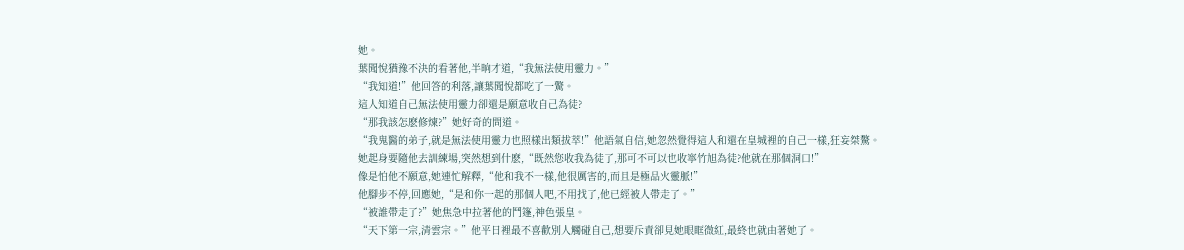她。
葉聞悅猶豫不決的看著他,半晌才道,“我無法使用靈力。”
“我知道!”他回答的利落,讓葉聞悅都吃了一驚。
這人知道自己無法使用靈力卻還是願意收自己為徒?
“那我該怎麽修煉?”她好奇的問道。
“我鬼醫的弟子,就是無法使用靈力也照樣出類拔萃!”他語氣自信,她忽然覺得這人和還在皇城裡的自己一樣,狂妄桀驁。
她起身要隨他去訓練場,突然想到什麽,“既然您收我為徒了,那可不可以也收寧竹旭為徒?他就在那個洞口!”
像是怕他不願意,她連忙解釋,“他和我不一樣,他很厲害的,而且是極品火靈脈!”
他腳步不停,回應她,“是和你一起的那個人吧,不用找了,他已經被人帶走了。”
“被誰帶走了?”她焦急中拉著他的鬥篷,神色張皇。
“天下第一宗,清雲宗。”他平日裡最不喜歡別人觸碰自己,想要斥責卻見她眼眶微紅,最終也就由著她了。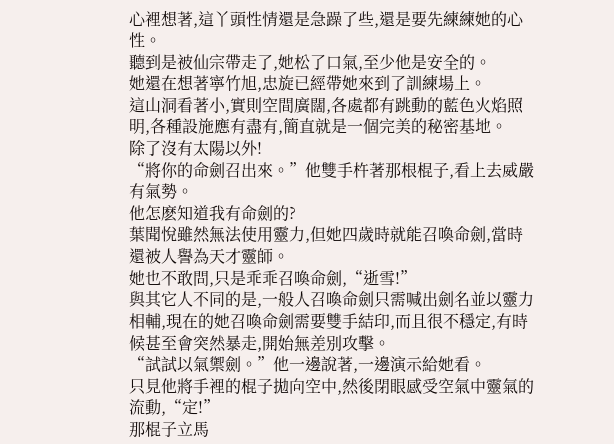心裡想著,這丫頭性情還是急躁了些,還是要先練練她的心性。
聽到是被仙宗帶走了,她松了口氣,至少他是安全的。
她還在想著寧竹旭,忠旋已經帶她來到了訓練場上。
這山洞看著小,實則空間廣闊,各處都有跳動的藍色火焰照明,各種設施應有盡有,簡直就是一個完美的秘密基地。
除了沒有太陽以外!
“將你的命劍召出來。”他雙手杵著那根棍子,看上去威嚴有氣勢。
他怎麽知道我有命劍的?
葉聞悅雖然無法使用靈力,但她四歲時就能召喚命劍,當時還被人譽為天才靈師。
她也不敢問,只是乖乖召喚命劍,“逝雪!”
與其它人不同的是,一般人召喚命劍只需喊出劍名並以靈力相輔,現在的她召喚命劍需要雙手結印,而且很不穩定,有時候甚至會突然暴走,開始無差別攻擊。
“試試以氣禦劍。”他一邊說著,一邊演示給她看。
只見他將手裡的棍子拋向空中,然後閉眼感受空氣中靈氣的流動,“定!”
那棍子立馬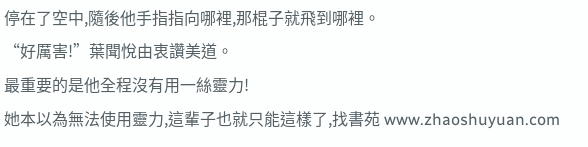停在了空中,隨後他手指指向哪裡,那棍子就飛到哪裡。
“好厲害!”葉聞悅由衷讚美道。
最重要的是他全程沒有用一絲靈力!
她本以為無法使用靈力,這輩子也就只能這樣了,找書苑 www.zhaoshuyuan.com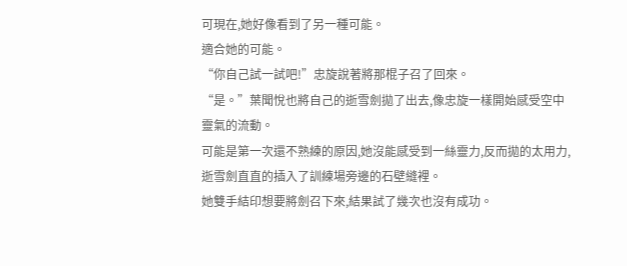可現在,她好像看到了另一種可能。
適合她的可能。
“你自己試一試吧!”忠旋說著將那棍子召了回來。
“是。”葉聞悅也將自己的逝雪劍拋了出去,像忠旋一樣開始感受空中靈氣的流動。
可能是第一次還不熟練的原因,她沒能感受到一絲靈力,反而拋的太用力,逝雪劍直直的插入了訓練場旁邊的石壁縫裡。
她雙手結印想要將劍召下來,結果試了幾次也沒有成功。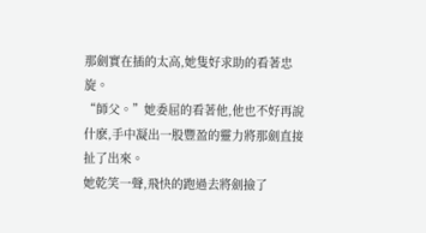那劍實在插的太高,她隻好求助的看著忠旋。
“師父。”她委屈的看著他,他也不好再說什麽,手中凝出一股豐盈的靈力將那劍直接扯了出來。
她乾笑一聲,飛快的跑過去將劍撿了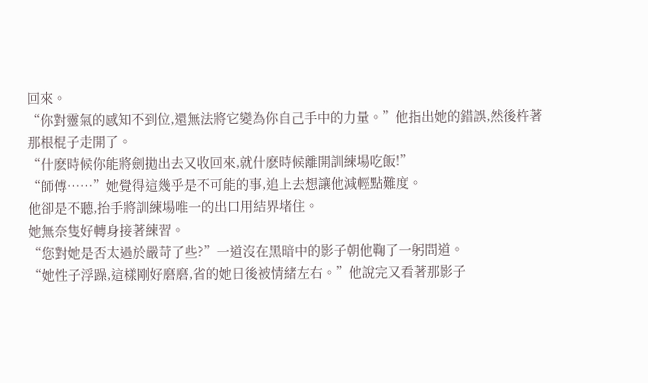回來。
“你對靈氣的感知不到位,還無法將它變為你自己手中的力量。”他指出她的錯誤,然後杵著那根棍子走開了。
“什麽時候你能將劍拋出去又收回來,就什麽時候離開訓練場吃飯!”
“師傅……”她覺得這幾乎是不可能的事,追上去想讓他減輕點難度。
他卻是不聽,抬手將訓練場唯一的出口用結界堵住。
她無奈隻好轉身接著練習。
“您對她是否太過於嚴苛了些?”一道沒在黑暗中的影子朝他鞠了一躬問道。
“她性子浮躁,這樣剛好磨磨,省的她日後被情緒左右。”他說完又看著那影子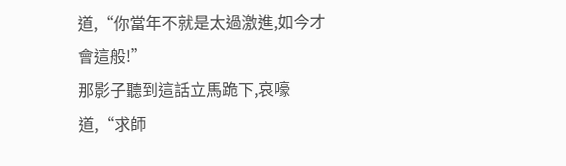道,“你當年不就是太過激進,如今才會這般!”
那影子聽到這話立馬跪下,哀嚎道,“求師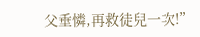父垂憐,再救徒兒一次!”